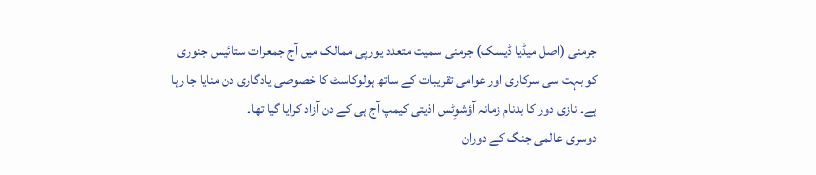جرمنی (اصل میڈیا ڈیسک) جرمنی سمیت متعدد یورپی ممالک میں آج جمعرات ستائیس جنوری کو بہت سی سرکاری اور عوامی تقریبات کے ساتھ ہولوکاسٹ کا خصوصی یادگاری دن منایا جا رہا ہے۔ نازی دور کا بدنام زمانہ آؤشوِٹس اذیتی کیمپ آج ہی کے دن آزاد کرایا گیا تھا۔
دوسری عالمی جنگ کے دوران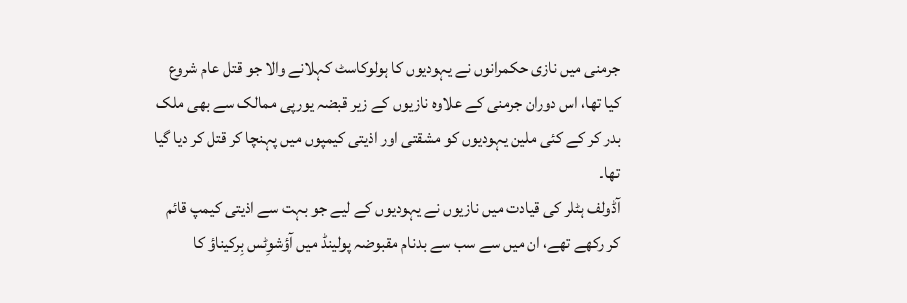جرمنی میں نازی حکمرانوں نے یہودیوں کا ہولوکاسٹ کہلانے والا جو قتل عام شروع کیا تھا، اس دوران جرمنی کے علاوہ نازیوں کے زیر قبضہ یورپی ممالک سے بھی ملک بدر کر کے کئی ملین یہودیوں کو مشقتی اور اذیتی کیمپوں میں پہنچا کر قتل کر دیا گیا تھا۔
آڈولف ہٹلر کی قیادت میں نازیوں نے یہودیوں کے لیے جو بہت سے اذیتی کیمپ قائم کر رکھے تھے، ان میں سے سب سے بدنام مقبوضہ پولینڈ میں آؤشوِٹس بِرکیناؤ کا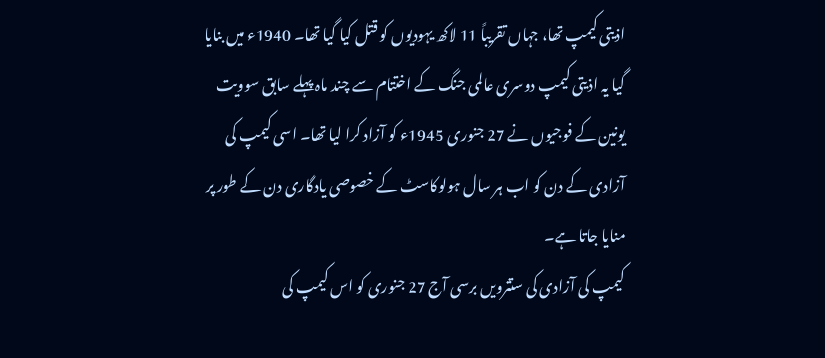اذیتی کیمپ تھا، جہاں تقریباً 11 لاکھ یہودیوں کو قتل کیا گیا تھا۔ 1940ء میں بنایا گیا یہ اذیتی کیمپ دوسری عالمی جنگ کے اختتام سے چند ماہ پہلے سابق سوویت یونین کے فوجیوں نے 27 جنوری 1945ء کو آزاد کرا لیا تھا۔ اسی کیمپ کی آزادی کے دن کو اب ہر سال ہولوکاسٹ کے خصوصی یادگاری دن کے طور پر منایا جاتا ہے۔
کیمپ کی آزادی کی ستترویں برسی آج 27 جنوری کو اس کیمپ کی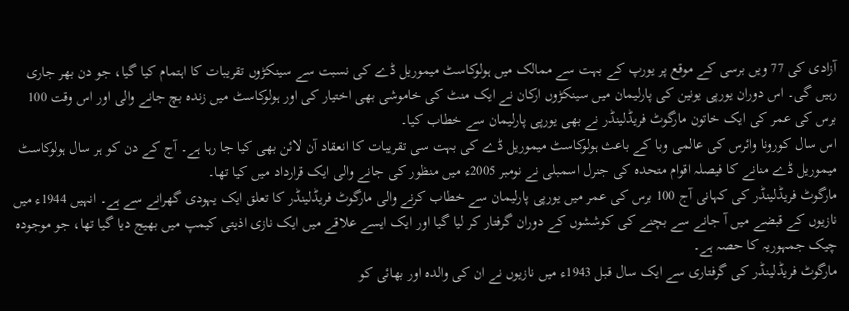آزادی کی 77 ویں برسی کے موقع پر یورپ کے بہت سے ممالک میں ہولوکاسٹ میموریل ڈے کی نسبت سے سینکڑوں تقریبات کا اہتمام کیا گیا، جو دن بھر جاری رہیں گی۔ اس دوران یورپی یونین کی پارلیمان میں سینکڑوں ارکان نے ایک منٹ کی خاموشی بھی اختیار کی اور ہولوکاسٹ میں زندہ بچ جانے والی اور اس وقت 100 برس کی عمر کی ایک خاتون مارگوٹ فریڈلینڈر نے بھی یورپی پارلیمان سے خطاب کیا۔
اس سال کورونا وائرس کی عالمی وبا کے باعث ہولوکاسٹ میموریل ڈے کی بہت سی تقریبات کا انعقاد آن لائن بھی کیا جا رہا ہے۔ آج کے دن کو ہر سال ہولوکاسٹ میموریل ڈے منانے کا فیصلہ اقوام متحدہ کی جنرل اسمبلی نے نومبر 2005ء میں منظور کی جانے والی ایک قرارداد میں کیا تھا۔
مارگوٹ فریڈلینڈر کی کہانی آج 100 برس کی عمر میں یورپی پارلیمان سے خطاب کرنے والی مارگوٹ فریڈلینڈر کا تعلق ایک یہودی گھرانے سے ہے۔ انہیں 1944ء میں نازیوں کے قبضے میں آ جانے سے بچنے کی کوششوں کے دوران گرفتار کر لیا گیا اور ایک ایسے علاقے میں ایک نازی اذیتی کیمپ میں بھیج دیا گیا تھا، جو موجودہ چیک جمہوریہ کا حصہ ہے۔
مارگوٹ فریڈلینڈر کی گرفتاری سے ایک سال قبل 1943ء میں نازیوں نے ان کی والدہ اور بھائی کو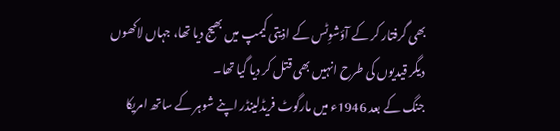بھی گرفتار کر کے آؤشوِٹس کے اذیتی کیمپ میں بھیج دیا تھا، جہاں لاکھوں دیگر قیدیوں کی طرح انہیں بھی قتل کر دیا گیا تھا۔
جنگ کے بعد 1946ء میں مارگوٹ فریڈلینڈر اپنے شوہر کے ساتھ امریکا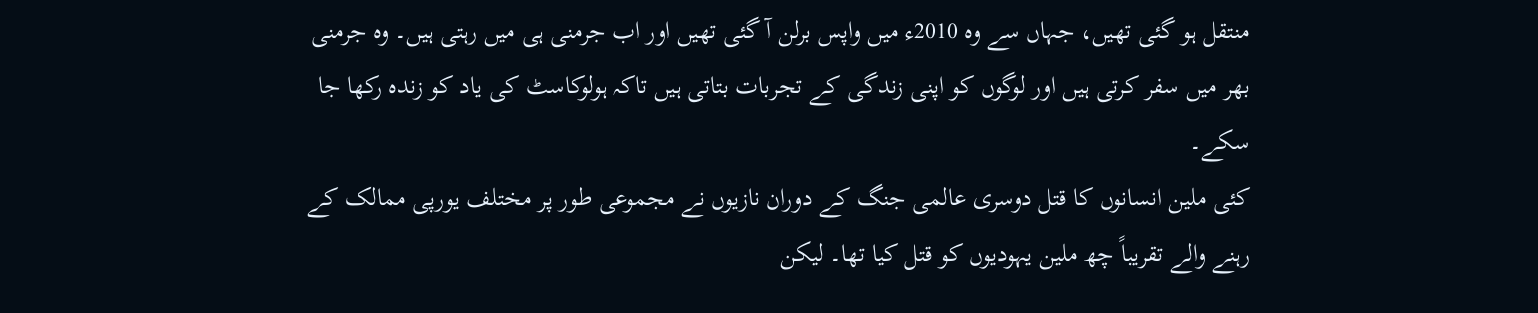منتقل ہو گئی تھیں، جہاں سے وہ 2010ء میں واپس برلن آ گئی تھیں اور اب جرمنی ہی میں رہتی ہیں۔ وہ جرمنی بھر میں سفر کرتی ہیں اور لوگوں کو اپنی زندگی کے تجربات بتاتی ہیں تاکہ ہولوکاسٹ کی یاد کو زندہ رکھا جا سکے۔
کئی ملین انسانوں کا قتل دوسری عالمی جنگ کے دوران نازیوں نے مجموعی طور پر مختلف یورپی ممالک کے رہنے والے تقریباً چھ ملین یہودیوں کو قتل کیا تھا۔ لیکن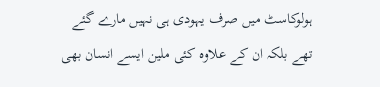ہولوکاسٹ میں صرف یہودی ہی نہیں مارے گئے تھے بلکہ ان کے علاوہ کئی ملین ایسے انسان بھی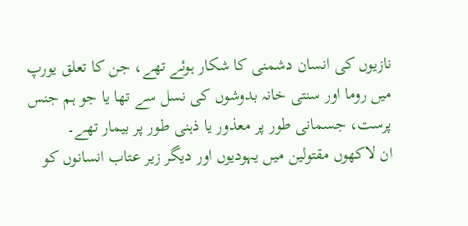نازیوں کی انسان دشمنی کا شکار ہوئے تھے، جن کا تعلق یورپ میں روما اور سنتی خانہ بدوشوں کی نسل سے تھا یا جو ہم جنس پرست، جسمانی طور پر معذور یا ذہنی طور پر بیمار تھے۔
ان لاکھوں مقتولین میں یہودیوں اور دیگر زیر عتاب انسانوں کو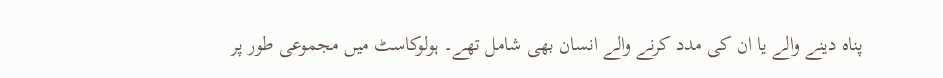پناہ دینے والے یا ان کی مدد کرنے والے انسان بھی شامل تھے۔ ہولوکاسٹ میں مجموعی طور پر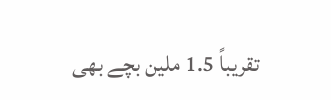تقریباً 1.5 ملین بچے بھی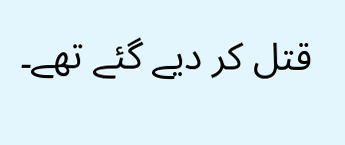قتل کر دیے گئے تھے۔